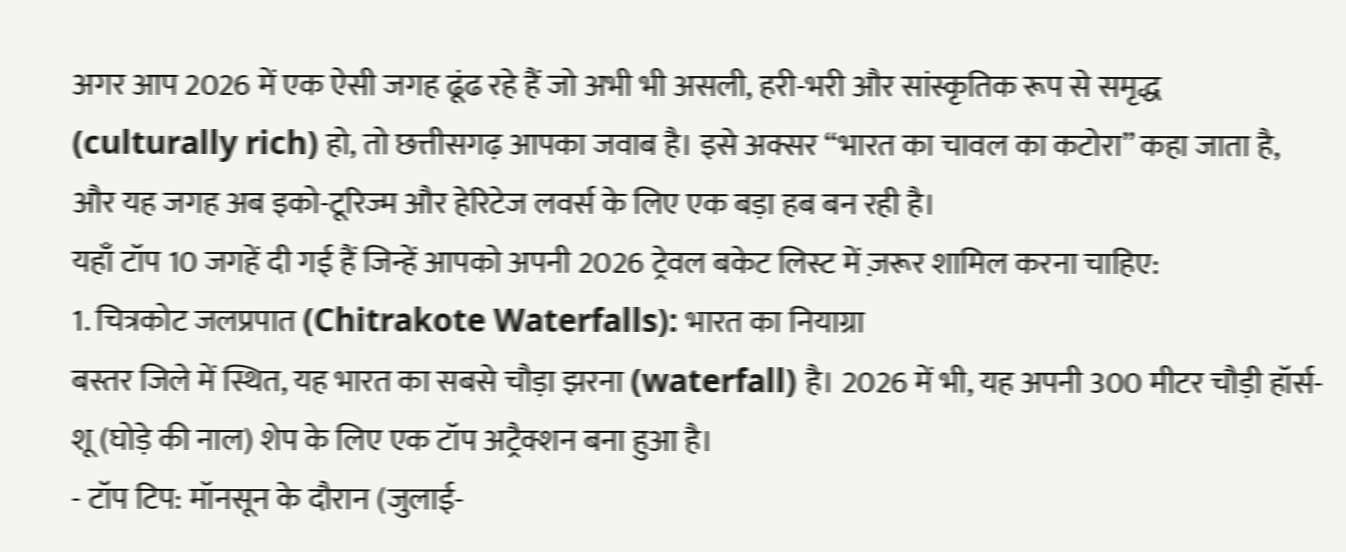अगर आप 2026 में एक ऐसी जगह ढूंढ रहे हैं जो अभी भी असली, हरी-भरी और सांस्कृतिक रूप से समृद्ध (culturally rich) हो, तो छत्तीसगढ़ आपका जवाब है। इसे अक्सर “भारत का चावल का कटोरा” कहा जाता है, और यह जगह अब इको-टूरिज्म और हेरिटेज लवर्स के लिए एक बड़ा हब बन रही है।
यहाँ टॉप 10 जगहें दी गई हैं जिन्हें आपको अपनी 2026 ट्रेवल बकेट लिस्ट में ज़रूर शामिल करना चाहिए:
1. चित्रकोट जलप्रपात (Chitrakote Waterfalls): भारत का नियाग्रा
बस्तर जिले में स्थित, यह भारत का सबसे चौड़ा झरना (waterfall) है। 2026 में भी, यह अपनी 300 मीटर चौड़ी हॉर्स-शू (घोड़े की नाल) शेप के लिए एक टॉप अट्रैक्शन बना हुआ है।
- टॉप टिप: मॉनसून के दौरान (जुलाई-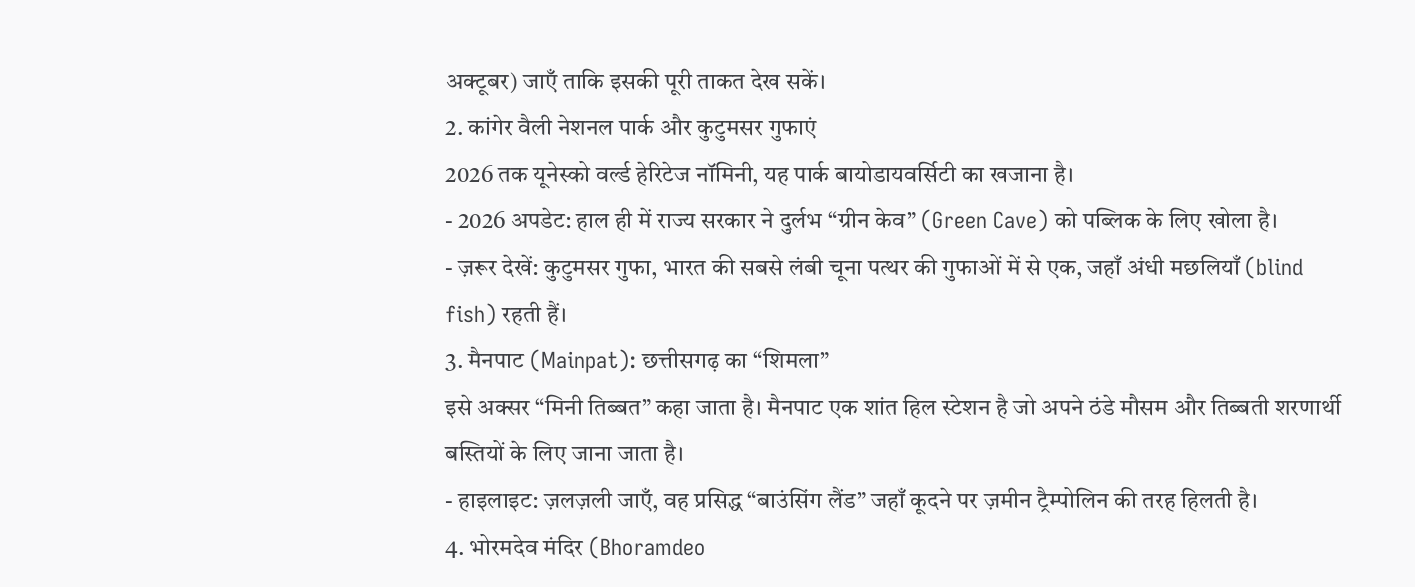अक्टूबर) जाएँ ताकि इसकी पूरी ताकत देख सकें।
2. कांगेर वैली नेशनल पार्क और कुटुमसर गुफाएं
2026 तक यूनेस्को वर्ल्ड हेरिटेज नॉमिनी, यह पार्क बायोडायवर्सिटी का खजाना है।
- 2026 अपडेट: हाल ही में राज्य सरकार ने दुर्लभ “ग्रीन केव” (Green Cave) को पब्लिक के लिए खोला है।
- ज़रूर देखें: कुटुमसर गुफा, भारत की सबसे लंबी चूना पत्थर की गुफाओं में से एक, जहाँ अंधी मछलियाँ (blind fish) रहती हैं।
3. मैनपाट (Mainpat): छत्तीसगढ़ का “शिमला”
इसे अक्सर “मिनी तिब्बत” कहा जाता है। मैनपाट एक शांत हिल स्टेशन है जो अपने ठंडे मौसम और तिब्बती शरणार्थी बस्तियों के लिए जाना जाता है।
- हाइलाइट: ज़लज़ली जाएँ, वह प्रसिद्ध “बाउंसिंग लैंड” जहाँ कूदने पर ज़मीन ट्रैम्पोलिन की तरह हिलती है।
4. भोरमदेव मंदिर (Bhoramdeo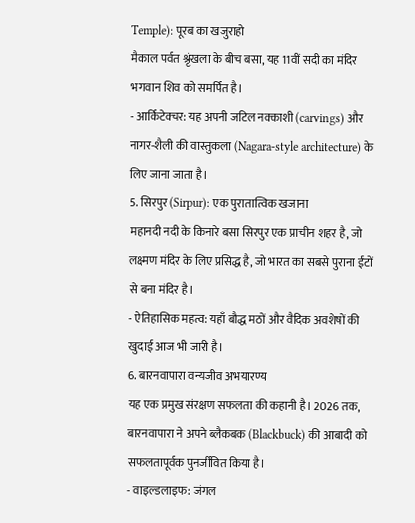Temple): पूरब का खजुराहो
मैकाल पर्वत श्रृंखला के बीच बसा, यह 11वीं सदी का मंदिर भगवान शिव को समर्पित है।
- आर्किटेक्चर: यह अपनी जटिल नक्काशी (carvings) और नागर-शैली की वास्तुकला (Nagara-style architecture) के लिए जाना जाता है।
5. सिरपुर (Sirpur): एक पुरातात्विक खजाना
महानदी नदी के किनारे बसा सिरपुर एक प्राचीन शहर है, जो लक्ष्मण मंदिर के लिए प्रसिद्ध है, जो भारत का सबसे पुराना ईंटों से बना मंदिर है।
- ऐतिहासिक महत्व: यहाँ बौद्ध मठों और वैदिक अवशेषों की खुदाई आज भी जारी है।
6. बारनवापारा वन्यजीव अभयारण्य
यह एक प्रमुख संरक्षण सफलता की कहानी है। 2026 तक, बारनवापारा ने अपने ब्लैकबक (Blackbuck) की आबादी को सफलतापूर्वक पुनर्जीवित किया है।
- वाइल्डलाइफ: जंगल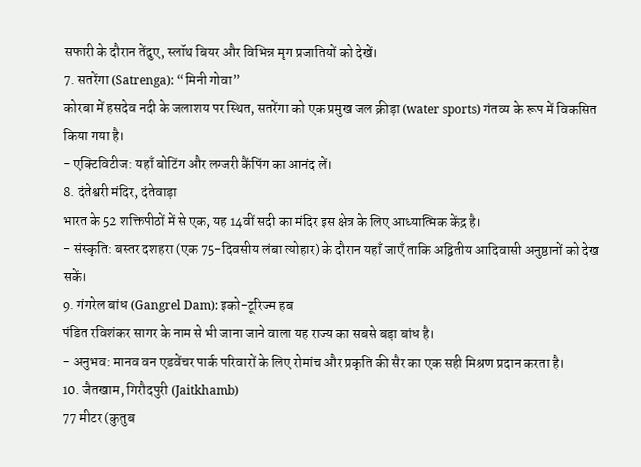सफारी के दौरान तेंदुए, स्लॉथ बियर और विभिन्न मृग प्रजातियों को देखें।
7. सतरेंगा (Satrenga): “मिनी गोवा”
कोरबा में हसदेव नदी के जलाशय पर स्थित, सतरेंगा को एक प्रमुख जल क्रीड़ा (water sports) गंतव्य के रूप में विकसित किया गया है।
- एक्टिविटीज: यहाँ बोटिंग और लग्जरी कैंपिंग का आनंद लें।
8. दंतेश्वरी मंदिर, दंतेवाड़ा
भारत के 52 शक्तिपीठों में से एक, यह 14वीं सदी का मंदिर इस क्षेत्र के लिए आध्यात्मिक केंद्र है।
- संस्कृति: बस्तर दशहरा (एक 75-दिवसीय लंबा त्योहार) के दौरान यहाँ जाएँ ताकि अद्वितीय आदिवासी अनुष्ठानों को देख सकें।
9. गंगरेल बांध (Gangrel Dam): इको-टूरिज्म हब
पंडित रविशंकर सागर के नाम से भी जाना जाने वाला यह राज्य का सबसे बड़ा बांध है।
- अनुभव: मानव वन एडवेंचर पार्क परिवारों के लिए रोमांच और प्रकृति की सैर का एक सही मिश्रण प्रदान करता है।
10. जैतखाम, गिरौदपुरी (Jaitkhamb)
77 मीटर (कुतुब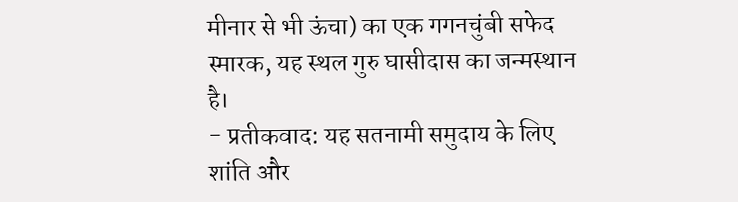मीनार से भी ऊंचा) का एक गगनचुंबी सफेद स्मारक, यह स्थल गुरु घासीदास का जन्मस्थान है।
- प्रतीकवाद: यह सतनामी समुदाय के लिए शांति और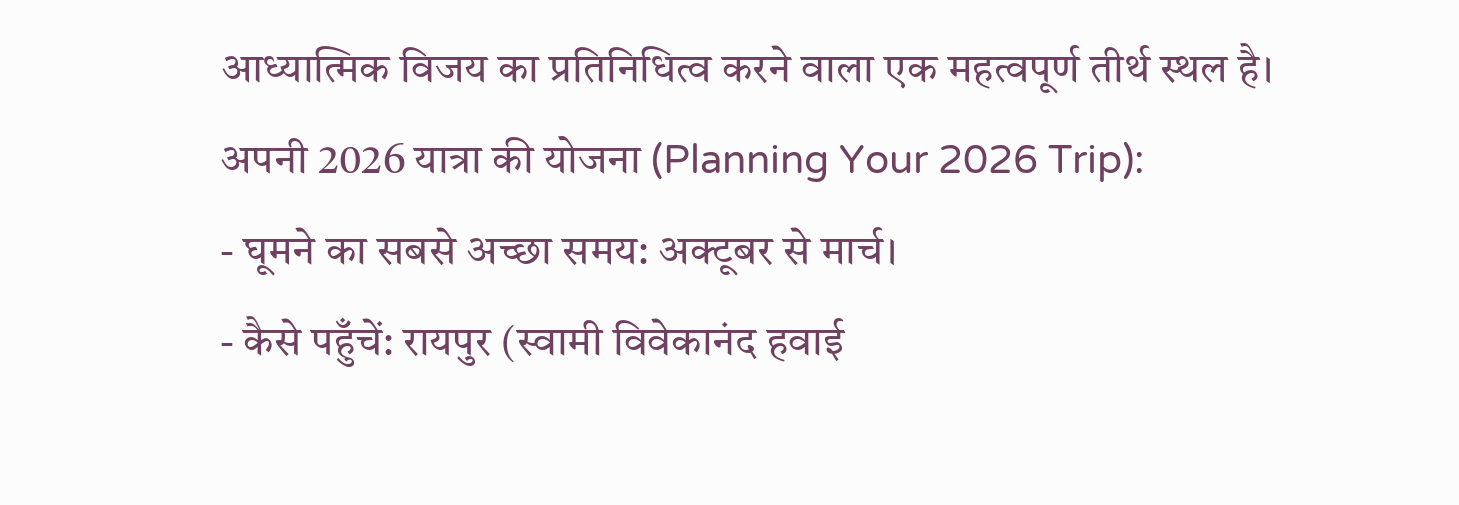आध्यात्मिक विजय का प्रतिनिधित्व करने वाला एक महत्वपूर्ण तीर्थ स्थल है।
अपनी 2026 यात्रा की योजना (Planning Your 2026 Trip):
- घूमने का सबसे अच्छा समय: अक्टूबर से मार्च।
- कैसे पहुँचें: रायपुर (स्वामी विवेकानंद हवाई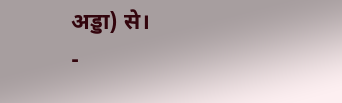अड्डा) से।
-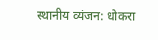स्थानीय व्यंजन: धोकरा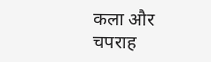कला और चपराह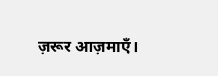ज़रूर आज़माएँ।